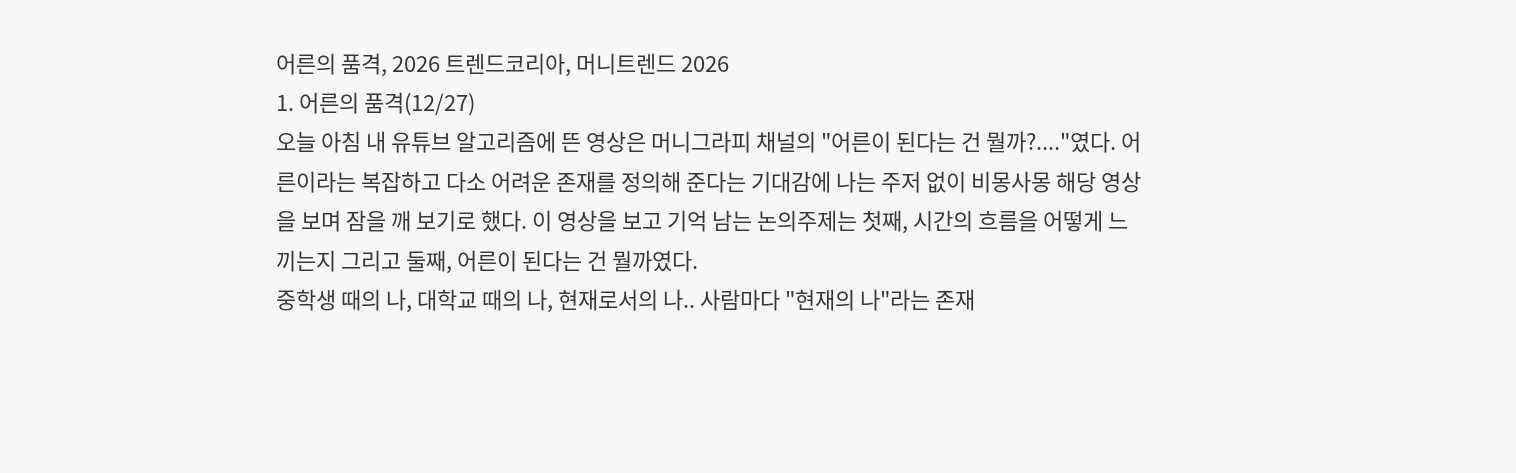어른의 품격, 2026 트렌드코리아, 머니트렌드 2026
1. 어른의 품격(12/27)
오늘 아침 내 유튜브 알고리즘에 뜬 영상은 머니그라피 채널의 "어른이 된다는 건 뭘까?...."였다. 어른이라는 복잡하고 다소 어려운 존재를 정의해 준다는 기대감에 나는 주저 없이 비몽사몽 해당 영상을 보며 잠을 깨 보기로 했다. 이 영상을 보고 기억 남는 논의주제는 첫째, 시간의 흐름을 어떻게 느끼는지 그리고 둘째, 어른이 된다는 건 뭘까였다.
중학생 때의 나, 대학교 때의 나, 현재로서의 나.. 사람마다 "현재의 나"라는 존재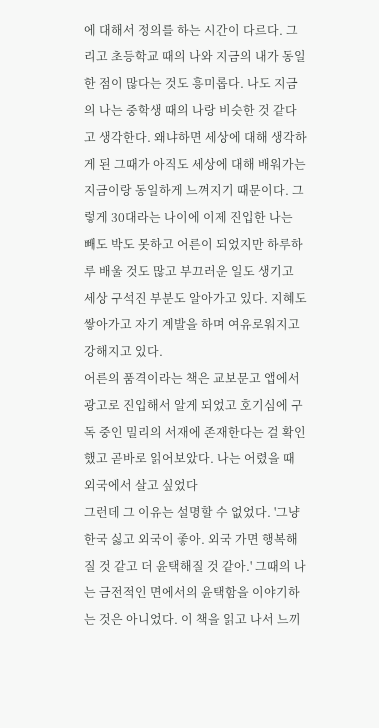에 대해서 정의를 하는 시간이 다르다. 그리고 초등학교 때의 나와 지금의 내가 동일한 점이 많다는 것도 흥미롭다. 나도 지금의 나는 중학생 때의 나랑 비슷한 것 같다고 생각한다. 왜냐하면 세상에 대해 생각하게 된 그때가 아직도 세상에 대해 배워가는 지금이랑 동일하게 느껴지기 때문이다. 그렇게 30대라는 나이에 이제 진입한 나는 빼도 박도 못하고 어른이 되었지만 하루하루 배울 것도 많고 부끄러운 일도 생기고 세상 구석진 부분도 알아가고 있다. 지혜도 쌓아가고 자기 계발을 하며 여유로워지고 강해지고 있다.
어른의 품격이라는 책은 교보문고 앱에서 광고로 진입해서 알게 되었고 호기심에 구독 중인 밀리의 서재에 존재한다는 걸 확인했고 곧바로 읽어보았다. 나는 어렸을 때 외국에서 살고 싶었다
그런데 그 이유는 설명할 수 없었다. '그냥 한국 싫고 외국이 좋아. 외국 가면 행복해질 것 같고 더 윤택해질 것 같아.' 그때의 나는 금전적인 면에서의 윤택함을 이야기하는 것은 아니었다. 이 책을 읽고 나서 느끼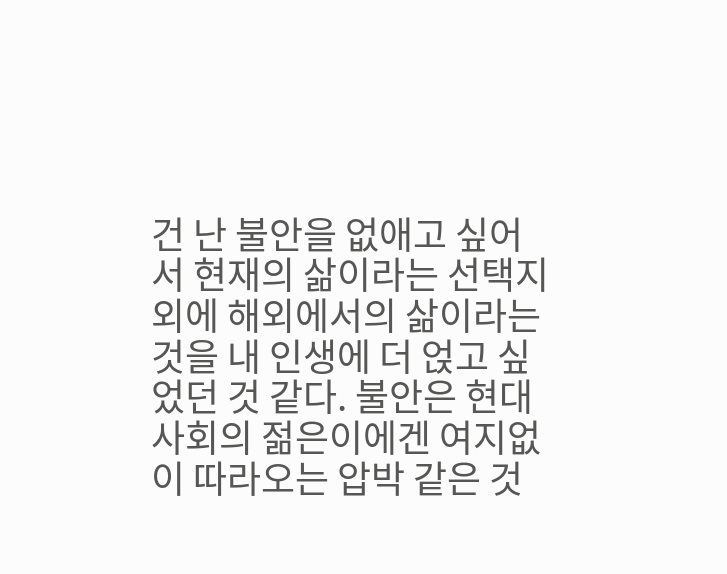건 난 불안을 없애고 싶어서 현재의 삶이라는 선택지 외에 해외에서의 삶이라는 것을 내 인생에 더 얹고 싶었던 것 같다. 불안은 현대 사회의 젊은이에겐 여지없이 따라오는 압박 같은 것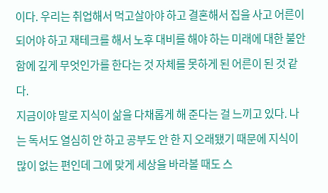이다. 우리는 취업해서 먹고살아야 하고 결혼해서 집을 사고 어른이 되어야 하고 재테크를 해서 노후 대비를 해야 하는 미래에 대한 불안함에 깊게 무엇인가를 한다는 것 자체를 못하게 된 어른이 된 것 같다.
지금이야 말로 지식이 삶을 다채롭게 해 준다는 걸 느끼고 있다. 나는 독서도 열심히 안 하고 공부도 안 한 지 오래됐기 때문에 지식이 많이 없는 편인데 그에 맞게 세상을 바라볼 때도 스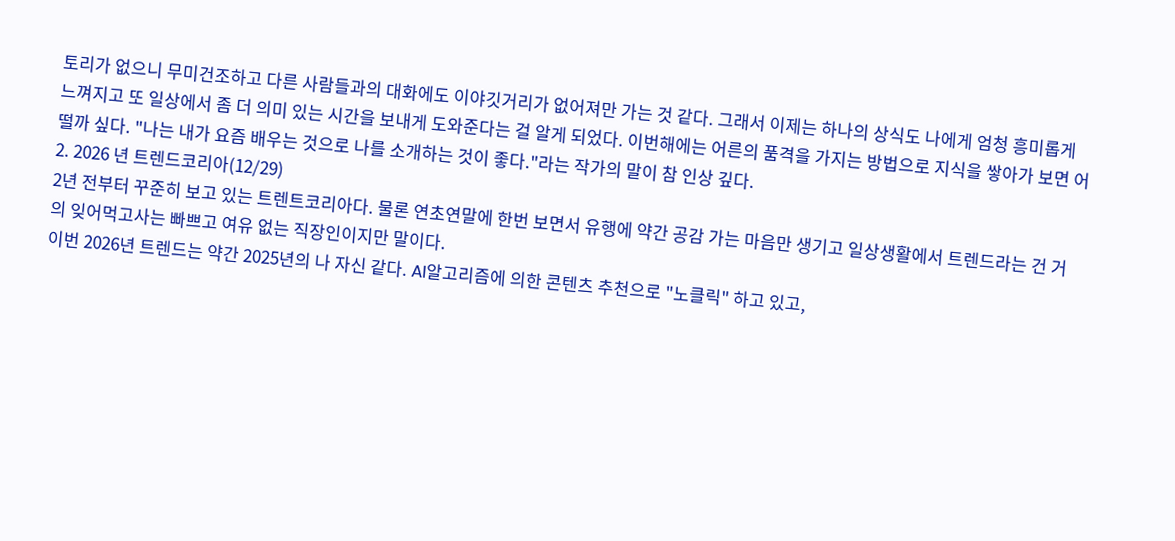토리가 없으니 무미건조하고 다른 사람들과의 대화에도 이야깃거리가 없어져만 가는 것 같다. 그래서 이제는 하나의 상식도 나에게 엄청 흥미롭게 느껴지고 또 일상에서 좀 더 의미 있는 시간을 보내게 도와준다는 걸 알게 되었다. 이번해에는 어른의 품격을 가지는 방법으로 지식을 쌓아가 보면 어떨까 싶다. "나는 내가 요즘 배우는 것으로 나를 소개하는 것이 좋다."라는 작가의 말이 참 인상 깊다.
2. 2026 년 트렌드코리아(12/29)
2년 전부터 꾸준히 보고 있는 트렌트코리아다. 물론 연초연말에 한번 보면서 유행에 약간 공감 가는 마음만 생기고 일상생활에서 트렌드라는 건 거의 잊어먹고사는 빠쁘고 여유 없는 직장인이지만 말이다.
이번 2026년 트렌드는 약간 2025년의 나 자신 같다. AI알고리즘에 의한 콘텐츠 추천으로 "노클릭" 하고 있고,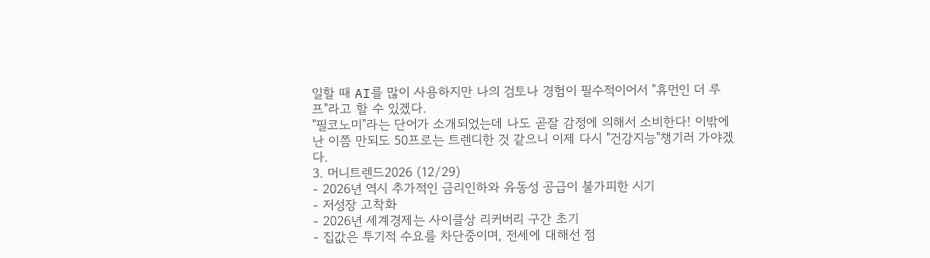일할 때 AI를 많이 사용하지만 나의 검토나 경험이 필수적이어서 "휴먼인 더 루프"라고 할 수 있겠다.
"필코노미"라는 단어가 소개되었는데 나도 곧잘 감정에 의해서 소비한다! 이밖에 난 이쯤 만되도 50프로는 트렌디한 것 같으니 이제 다시 "건강지능"챙기러 가야겠다.
3. 머니트렌드2026 (12/29)
- 2026년 역시 추가적인 금리인하와 유동성 공급이 불가피한 시기
- 저성장 고착화
- 2026년 세계경제는 사이클상 리커버리 구간 초기
- 집값은 투기적 수요를 차단중이며, 전세에 대해선 점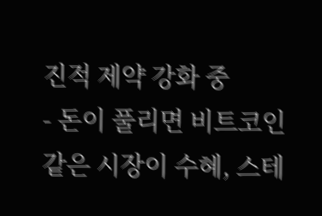진적 제약 강화 중
- 돈이 풀리면 비트코인 같은 시장이 수혜, 스테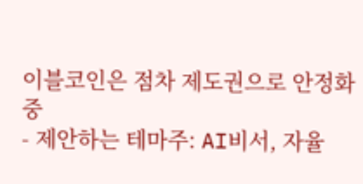이블코인은 점차 제도권으로 안정화중
- 제안하는 테마주: AI비서, 자율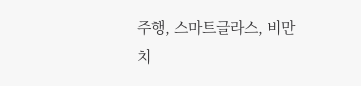주행, 스마트글라스, 비만치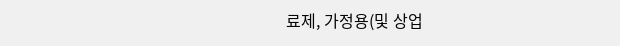료제, 가정용(및 상업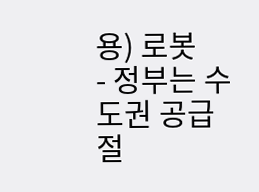용) 로봇
- 정부는 수도권 공급 절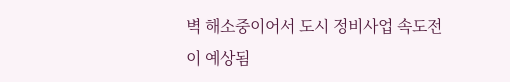벽 해소중이어서 도시 정비사업 속도전이 예상됨